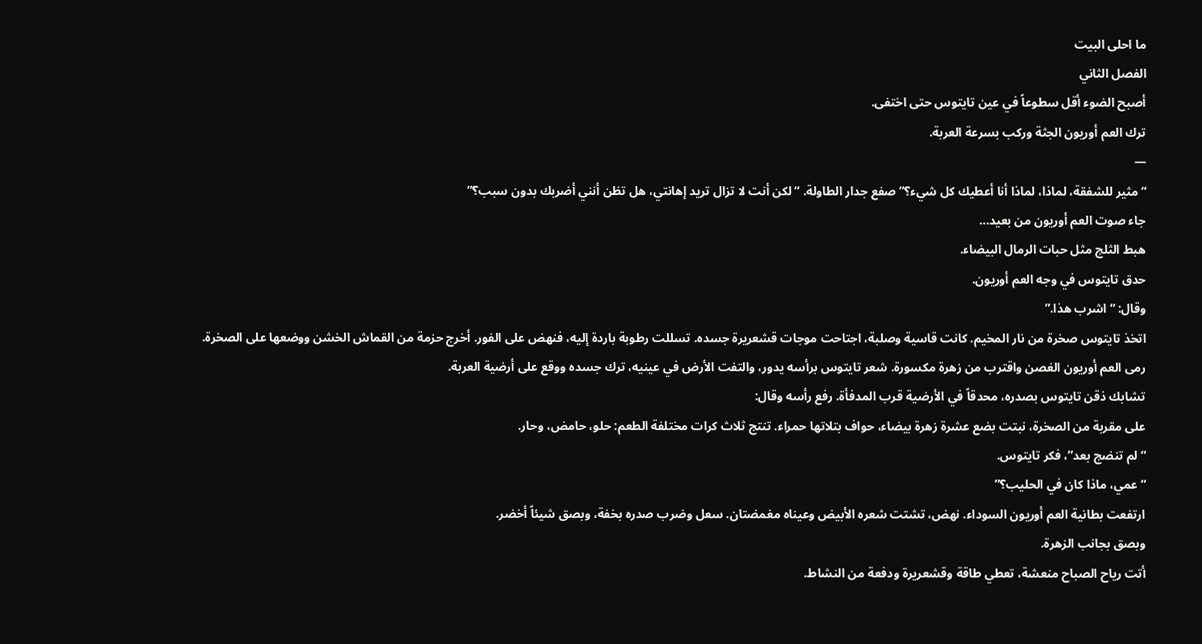ما احلى البيت
الفصل الثاني
أصبح الضوء أقل سطوعاً في عين تايتوس حتى اختفى.
ترك العم أوريون الجثة وركب بسرعة العربة.
—
“مثير للشفقة، لماذا، لماذا أنا أعطيك كل شيء؟” صفع جدار الطاولة. “لكن أنت لا تزال تريد إهانتي، هل تظن أنني أضربك بدون سبب؟”
جاء صوت العم أوريون من بعيد…
هبط الثلج مثل حبات الرمال البيضاء.
حدق تايتوس في وجه العم أوريون.
وقال: “اشرب هذا.”
اتخذ تايتوس صخرة من نار المخيم. كانت قاسية وصلبة، اجتاحت موجات قشعريرة جسده. تسللت رطوبة باردة إليه، فنهض على الفور. أخرج حزمة من القماش الخشن ووضعها على الصخرة.
رمى العم أوريون الغصن واقترب من زهرة مكسورة. شعر تايتوس برأسه يدور، والتفت الأرض في عينيه، ترك جسده ووقع على أرضية العربة.
تشابك ذقن تايتوس بصدره، محدقاً في الأرضية قرب المدفأة. رفع رأسه وقال:
على مقربة من الصخرة، نبتت بضع عشرة زهرة بيضاء، حواف بتلاتها حمراء. تنتج ثلاث كرات مختلفة الطعم: حلو، حامض، وحار.
“لم تنضج بعد”، فكر تايتوس.
“عمي، ماذا كان في الحليب؟”
ارتفعت بطانية العم أوريون السوداء. نهض، تشتت شعره الأبيض وعيناه مغمضتان. سعل وضرب صدره بخفة، وبصق شيئاً أخضر.
وبصق بجانب الزهرة.
أتت رياح الصباح منعشة، تعطي طاقة وقشعريرة ودفعة من النشاط.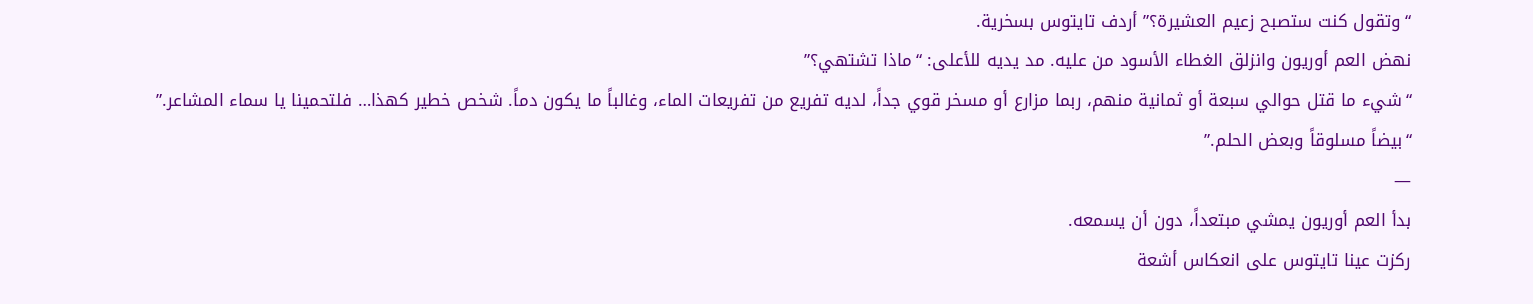“وتقول كنت ستصبح زعيم العشيرة؟” أردف تايتوس بسخرية.
نهض العم أوريون وانزلق الغطاء الأسود من عليه. مد يديه للأعلى: “ماذا تشتهي؟”
“شيء ما قتل حوالي سبعة أو ثمانية منهم، ربما مزارع أو مسخر قوي جداً، لديه تفريع من تفريعات الماء، وغالباً ما يكون دماً. شخص خطير كهذا… فلتحمينا يا سماء المشاعر.”
“بيضاً مسلوقاً وبعض الحلم.”
—
بدأ العم أوريون يمشي مبتعداً، دون أن يسمعه.
ركزت عينا تايتوس على انعكاس أشعة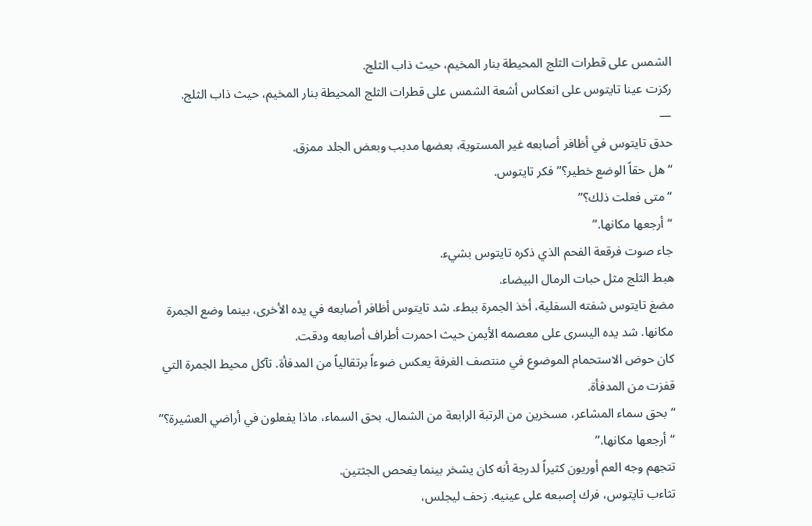الشمس على قطرات الثلج المحيطة بنار المخيم، حيث ذاب الثلج.
ركزت عينا تايتوس على انعكاس أشعة الشمس على قطرات الثلج المحيطة بنار المخيم، حيث ذاب الثلج.
—
حدق تايتوس في أظافر أصابعه غير المستوية، بعضها مدبب وبعض الجلد ممزق.
“هل حقاً الوضع خطير؟” فكر تايتوس.
“متى فعلت ذلك؟”
“أرجعها مكانها.”
جاء صوت فرقعة الفحم الذي ذكره تايتوس بشيء.
هبط الثلج مثل حبات الرمال البيضاء.
مضغ تايتوس شفته السفلية، أخذ الجمرة ببطء. شد تايتوس أظافر أصابعه في يده الأخرى، بينما وضع الجمرة مكانها. شد يده اليسرى على معصمه الأيمن حيث احمرت أطراف أصابعه ودقت.
كان حوض الاستحمام الموضوع في منتصف الغرفة يعكس ضوءاً برتقالياً من المدفأة. تآكل محيط الجمرة التي قفزت من المدفأة.
“بحق سماء المشاعر، مسخرين من الرتبة الرابعة من الشمال. بحق السماء، ماذا يفعلون في أراضي العشيرة؟”
“أرجعها مكانها.”
تتجهم وجه العم أوريون كثيراً لدرجة أنه كان يشخر بينما يفحص الجثتين.
تثاءب تايتوس، فرك إصبعه على عينيه. زحف ليجلس،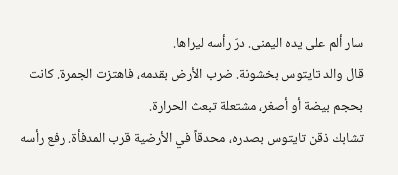سار ألم على يده اليمنى. درّ رأسه ليراها.
قال والد تايتوس بخشونة. ضرب الأرض بقدمه، فاهتزت الجمرة. كانت بحجم بيضة أو أصغر، مشتعلة تبعث الحرارة.
تشابك ذقن تايتوس بصدره، محدقاً في الأرضية قرب المدفأة. رفع رأسه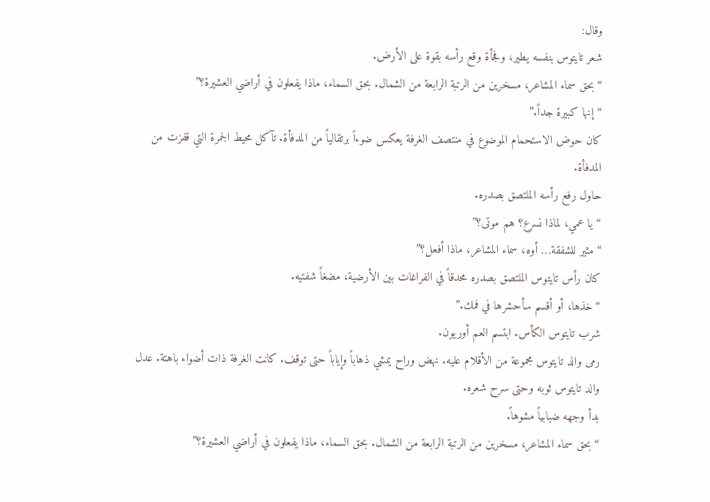وقال:
شعر تايتوس بنفسه يطير، وفجأة وقع رأسه بقوة على الأرض.
“بحق سماء المشاعر، مسخرين من الرتبة الرابعة من الشمال. بحق السماء، ماذا يفعلون في أراضي العشيرة؟”
“إنها كبيرة جداً.”
كان حوض الاستحمام الموضوع في منتصف الغرفة يعكس ضوءاً برتقالياً من المدفأة. تآكل محيط الجمرة التي قفزت من المدفأة.
حاول رفع رأسه الملتصق بصدره.
“يا عمي، لماذا نسرع؟ هم موتى؟”
“مثير للشفقة… أوه، سماء المشاعر، ماذا أفعل؟”
كان رأس تايتوس الملتصق بصدره محدقاً في الفراغات بين الأرضية، مضغاً شفتيه.
“خذها، أو أقسم سأحشرها في فمك.”
شرب تايتوس الكأس. ابتسم العم أوريون.
رمى والد تايتوس مجموعة من الأقلام عليه. نهض وراح يمشي ذهاباً وإياباً حتى توقف. كانت الغرفة ذات أضواء باهتة. عدل والد تايتوس ثوبه وحتى سرح شعره.
بدأ وجهه ضبابياً مشوهاً.
“بحق سماء المشاعر، مسخرين من الرتبة الرابعة من الشمال. بحق السماء، ماذا يفعلون في أراضي العشيرة؟”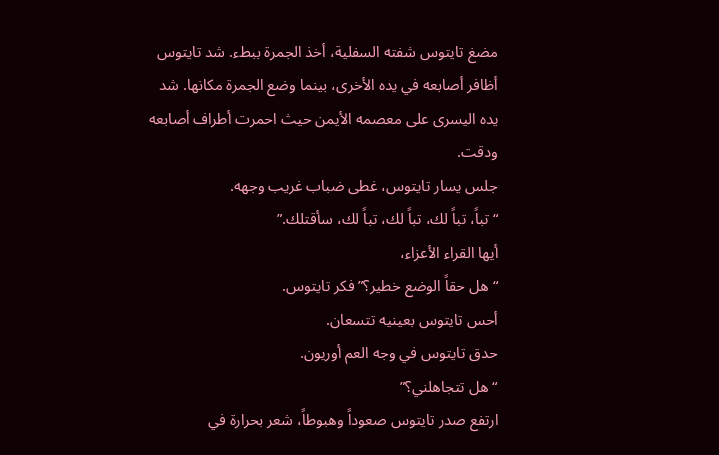مضغ تايتوس شفته السفلية، أخذ الجمرة ببطء. شد تايتوس أظافر أصابعه في يده الأخرى، بينما وضع الجمرة مكانها. شد يده اليسرى على معصمه الأيمن حيث احمرت أطراف أصابعه ودقت.
جلس يسار تايتوس، غطى ضباب غريب وجهه.
“تباً، تباً لك، تباً لك، تباً لك، سأقتلك.”
أيها القراء الأعزاء،
“هل حقاً الوضع خطير؟” فكر تايتوس.
أحس تايتوس بعينيه تتسعان.
حدق تايتوس في وجه العم أوريون.
“هل تتجاهلني؟”
ارتفع صدر تايتوس صعوداً وهبوطاً، شعر بحرارة في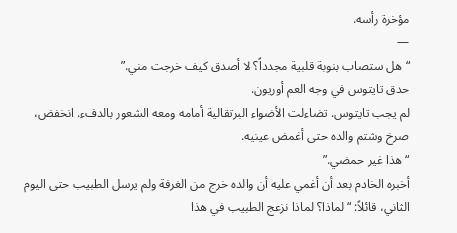مؤخرة رأسه.
—
“هل ستصاب بنوبة قلبية مجدداً؟ لا أصدق كيف خرجت مني.”
حدق تايتوس في وجه العم أوريون.
لم يجب تايتوس. تضاءلت الأضواء البرتقالية أمامه ومعه الشعور بالدفء. انخفض، صرخ وشتم والده حتى أغمض عينيه.
“هذا غير حمضي.”
أخبره الخادم بعد أن أغمي عليه أن والده خرج من الغرفة ولم يرسل الطبيب حتى اليوم الثاني، قائلاً: “لماذا؟ لماذا نزعج الطبيب في هذا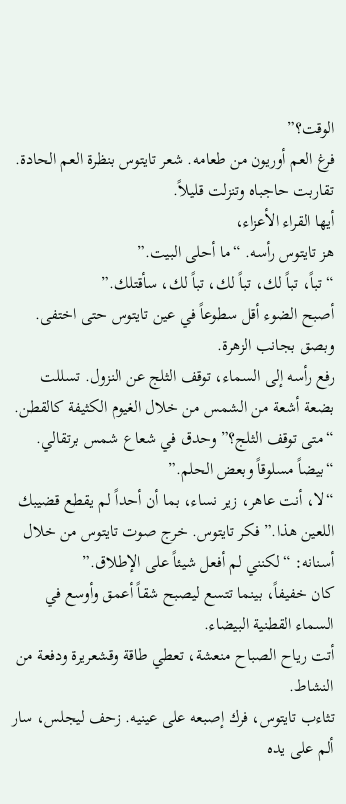الوقت؟”
فرغ العم أوريون من طعامه. شعر تايتوس بنظرة العم الحادة. تقاربت حاجباه وتنزلت قليلاً.
أيها القراء الأعزاء،
هز تايتوس رأسه. “ما أحلى البيت.”
“تباً، تباً لك، تباً لك، تباً لك، سأقتلك.”
أصبح الضوء أقل سطوعاً في عين تايتوس حتى اختفى.
وبصق بجانب الزهرة.
رفع رأسه إلى السماء، توقف الثلج عن النزول. تسللت بضعة أشعة من الشمس من خلال الغيوم الكثيفة كالقطن.
“متى توقف الثلج؟” وحدق في شعاع شمس برتقالي.
“بيضاً مسلوقاً وبعض الحلم.”
“لا، أنت عاهر، زير نساء، بما أن أحداً لم يقطع قضيبك اللعين هذا.” فكر تايتوس. خرج صوت تايتوس من خلال أسنانه: “لكنني لم أفعل شيئاً على الإطلاق.”
كان خفيفاً، بينما تتسع ليصبح شقاً أعمق وأوسع في السماء القطنية البيضاء.
أتت رياح الصباح منعشة، تعطي طاقة وقشعريرة ودفعة من النشاط.
تثاءب تايتوس، فرك إصبعه على عينيه. زحف ليجلس، سار ألم على يده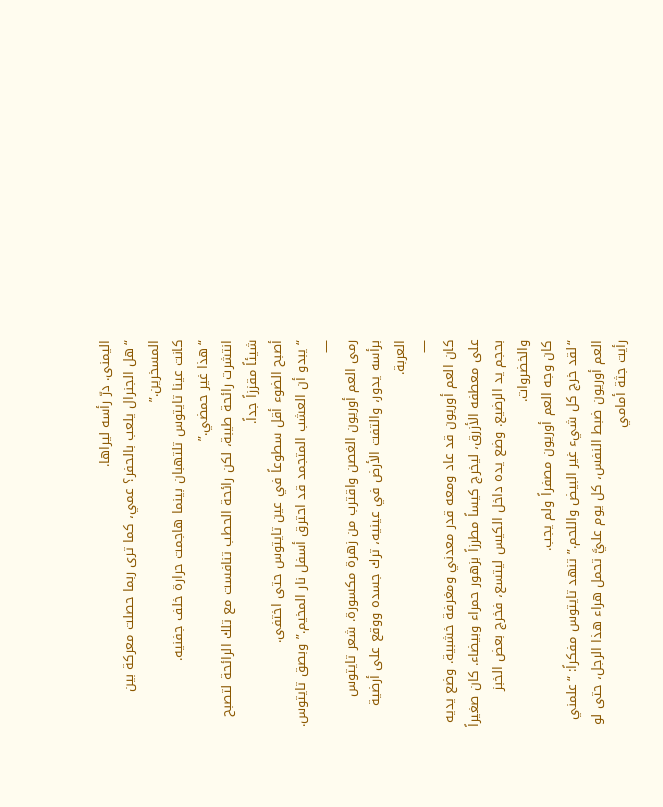اليمنى. درّ رأسه ليراها.
“هل الجنرال يلعب بالحفر؟ عمي، كما ترى ربما حصلت معركة بين المسخرين.”
كانت عينا تايتوس تلتهبان بينما هاجمت حرارة خلف جفنيه.
“هذا غير حمضي.”
انتشرت رائحة طيبة، لكن رائحة الحطب تنافست مع تلك الرائحة لتصبح شيئاً مقززاً جداً.
أصبح الضوء أقل سطوعاً في عين تايتوس حتى اختفى.
“يبدو أن العشب المتجمد قد احترق أسفل نار المخيم.” وبصق تايتوس.
—
رمى العم أوريون الغصن واقترب من زهرة مكسورة. شعر تايتوس برأسه يدور، والتفت الأرض في عينيه، ترك جسده ووقع على أرضية العربة.
—
كان العم أوريون قد عاد ومعه قدر معدني ومغرفة خشبية. وضع يديه على معطفه الأزرق، ليخرج كيساً مطرزاً بزهور حمراء وبيضاء. كان صغيراً بحجم يد الرضيع. وضع يده داخل الكيس ليتسع، فخرج بعض الخبز والخضروات.
كان وجه العم أوريون مصفراً ولم يجب.
“لقد خرج كل شيء غير البيض واللحم.” تنهد تايتوس مفكراً: “علمني العم أوريون ضبط النفس، كل يوم عليَّ تحمل هراء هذا الرجل، حتى لو رأيت جثة أمامي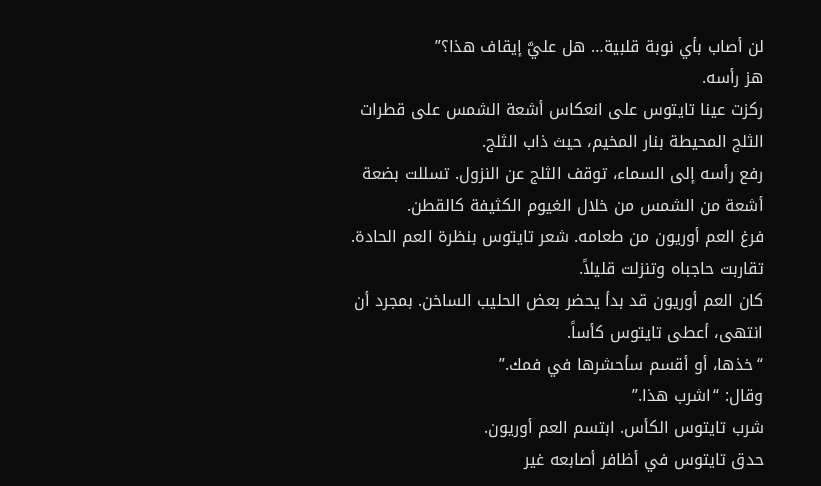لن أصاب بأي نوبة قلبية… هل عليَّ إيقاف هذا؟”
هز رأسه.
ركزت عينا تايتوس على انعكاس أشعة الشمس على قطرات الثلج المحيطة بنار المخيم، حيث ذاب الثلج.
رفع رأسه إلى السماء، توقف الثلج عن النزول. تسللت بضعة أشعة من الشمس من خلال الغيوم الكثيفة كالقطن.
فرغ العم أوريون من طعامه. شعر تايتوس بنظرة العم الحادة. تقاربت حاجباه وتنزلت قليلاً.
كان العم أوريون قد بدأ يحضر بعض الحليب الساخن. بمجرد أن انتهى، أعطى تايتوس كأساً.
“خذها، أو أقسم سأحشرها في فمك.”
وقال: “اشرب هذا.”
شرب تايتوس الكأس. ابتسم العم أوريون.
حدق تايتوس في أظافر أصابعه غير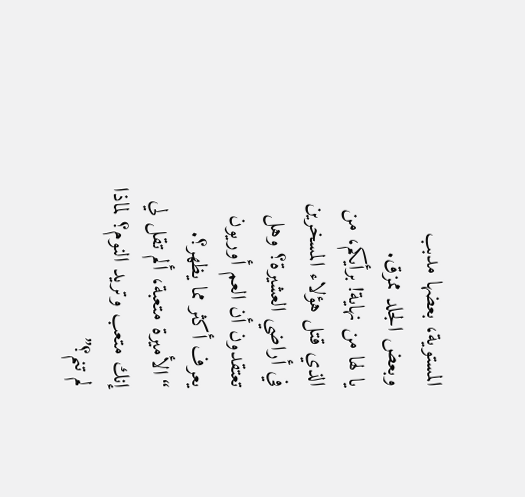المستوية، بعضها مدبب وبعض الجلد ممزق.
يا لها من نهاية! برأيكم، من الذي قتل هؤلاء المسخرين في أراضي العشيرة؟ وهل تعتقدون أن العم أوريون يعرف أكثر مما يظهر؟.
“الأميرة متعبة، ألم تقل لي إنك متعب وتريد النوم؟ لماذا لم تنم؟”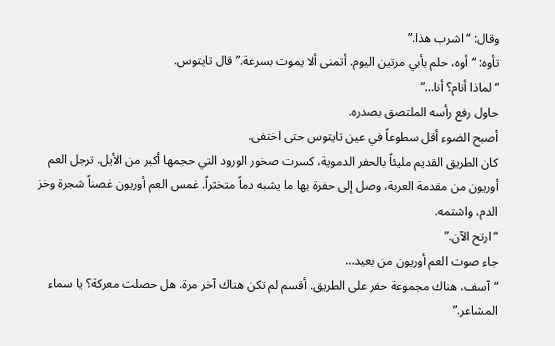وقال: “اشرب هذا.”
تأوه: “أوه، حلم بأبي مرتين اليوم. أتمنى ألا يموت بسرعة.” قال تايتوس.
“لماذا أنام؟ أنا…”
حاول رفع رأسه الملتصق بصدره.
أصبح الضوء أقل سطوعاً في عين تايتوس حتى اختفى.
كان الطريق القديم مليئاً بالحفر الدموية، كسرت صخور الورود التي حجمها أكبر من الأيل. ترجل العم أوريون من مقدمة العربة، وصل إلى حفرة بها ما يشبه دماً متخثراً. غمس العم أوريون غصناً شجرة وخز الدم، واشتمه.
“ارتح الآن.”
جاء صوت العم أوريون من بعيد…
“آسف، هناك مجموعة حفر على الطريق. أقسم لم تكن هناك آخر مرة. هل حصلت معركة؟ يا سماء المشاعر.”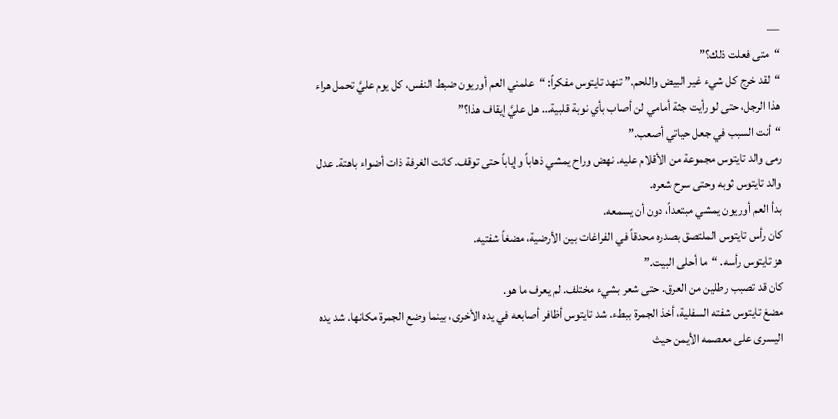—
“متى فعلت ذلك؟”
“لقد خرج كل شيء غير البيض واللحم.” تنهد تايتوس مفكراً: “علمني العم أوريون ضبط النفس، كل يوم عليَّ تحمل هراء هذا الرجل، حتى لو رأيت جثة أمامي لن أصاب بأي نوبة قلبية… هل عليَّ إيقاف هذا؟”
“أنت السبب في جعل حياتي أصعب.”
رمى والد تايتوس مجموعة من الأقلام عليه. نهض وراح يمشي ذهاباً وإياباً حتى توقف. كانت الغرفة ذات أضواء باهتة. عدل والد تايتوس ثوبه وحتى سرح شعره.
بدأ العم أوريون يمشي مبتعداً، دون أن يسمعه.
كان رأس تايتوس الملتصق بصدره محدقاً في الفراغات بين الأرضية، مضغاً شفتيه.
هز تايتوس رأسه. “ما أحلى البيت.”
كان قد تصبب رطلين من العرق. حتى شعر بشيء مختلف. لم يعرف ما هو.
مضغ تايتوس شفته السفلية، أخذ الجمرة ببطء. شد تايتوس أظافر أصابعه في يده الأخرى، بينما وضع الجمرة مكانها. شد يده اليسرى على معصمه الأيمن حيث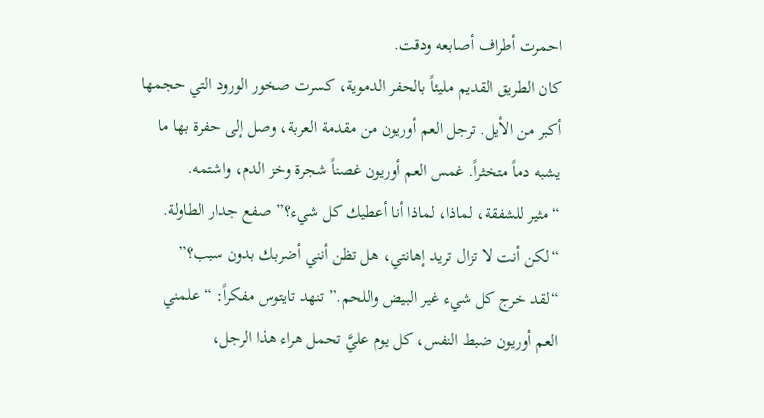احمرت أطراف أصابعه ودقت.
كان الطريق القديم مليئاً بالحفر الدموية، كسرت صخور الورود التي حجمها أكبر من الأيل. ترجل العم أوريون من مقدمة العربة، وصل إلى حفرة بها ما يشبه دماً متخثراً. غمس العم أوريون غصناً شجرة وخز الدم، واشتمه.
“مثير للشفقة، لماذا، لماذا أنا أعطيك كل شيء؟” صفع جدار الطاولة. “لكن أنت لا تزال تريد إهانتي، هل تظن أنني أضربك بدون سبب؟”
“لقد خرج كل شيء غير البيض واللحم.” تنهد تايتوس مفكراً: “علمني العم أوريون ضبط النفس، كل يوم عليَّ تحمل هراء هذا الرجل،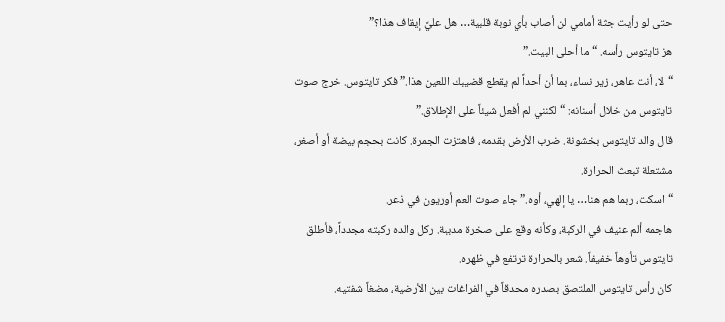حتى لو رأيت جثة أمامي لن أصاب بأي نوبة قلبية… هل عليَّ إيقاف هذا؟”
هز تايتوس رأسه. “ما أحلى البيت.”
“لا، أنت عاهر، زير نساء، بما أن أحداً لم يقطع قضيبك اللعين هذا.” فكر تايتوس. خرج صوت تايتوس من خلال أسنانه: “لكنني لم أفعل شيئاً على الإطلاق.”
قال والد تايتوس بخشونة. ضرب الأرض بقدمه، فاهتزت الجمرة. كانت بحجم بيضة أو أصغر، مشتعلة تبعث الحرارة.
“اسكت، ربما هم هنا… يا إلهي، أوه.” جاء صوت العم أوريون في ذعر.
هاجمه ألم عنيف في الركبة، وكأنه وقع على صخرة مدببة. ركل والده ركبته مجدداً، فأطلق تايتوس تأوهاً خفيفاً. شعر بالحرارة ترتفع في ظهره.
كان رأس تايتوس الملتصق بصدره محدقاً في الفراغات بين الأرضية، مضغاً شفتيه.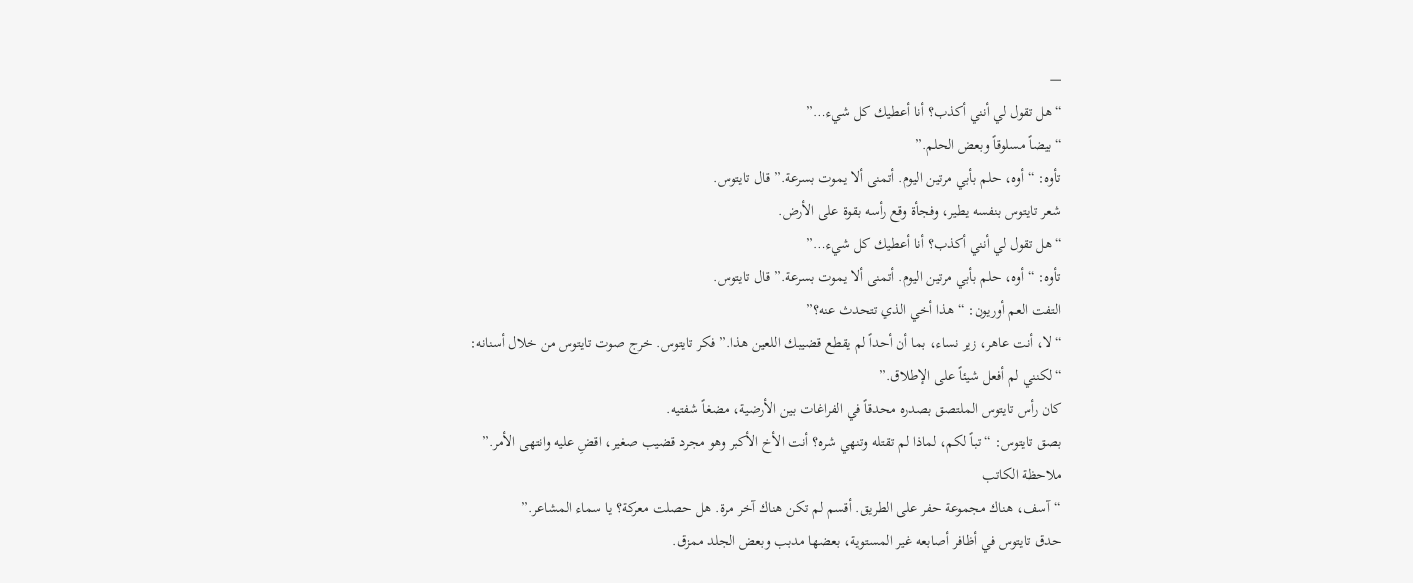—
“هل تقول لي أنني أكذب؟ أنا أعطيك كل شيء…”
“بيضاً مسلوقاً وبعض الحلم.”
تأوه: “أوه، حلم بأبي مرتين اليوم. أتمنى ألا يموت بسرعة.” قال تايتوس.
شعر تايتوس بنفسه يطير، وفجأة وقع رأسه بقوة على الأرض.
“هل تقول لي أنني أكذب؟ أنا أعطيك كل شيء…”
تأوه: “أوه، حلم بأبي مرتين اليوم. أتمنى ألا يموت بسرعة.” قال تايتوس.
التفت العم أوريون: “هذا أخي الذي تتحدث عنه؟”
“لا، أنت عاهر، زير نساء، بما أن أحداً لم يقطع قضيبك اللعين هذا.” فكر تايتوس. خرج صوت تايتوس من خلال أسنانه: “لكنني لم أفعل شيئاً على الإطلاق.”
كان رأس تايتوس الملتصق بصدره محدقاً في الفراغات بين الأرضية، مضغاً شفتيه.
بصق تايتوس: “تباً لكم، لماذا لم تقتله وتنهي شره؟ أنت الأخ الأكبر وهو مجرد قضيب صغير، اقضِ عليه وانتهى الأمر.”
ملاحظة الكاتب
“آسف، هناك مجموعة حفر على الطريق. أقسم لم تكن هناك آخر مرة. هل حصلت معركة؟ يا سماء المشاعر.”
حدق تايتوس في أظافر أصابعه غير المستوية، بعضها مدبب وبعض الجلد ممزق.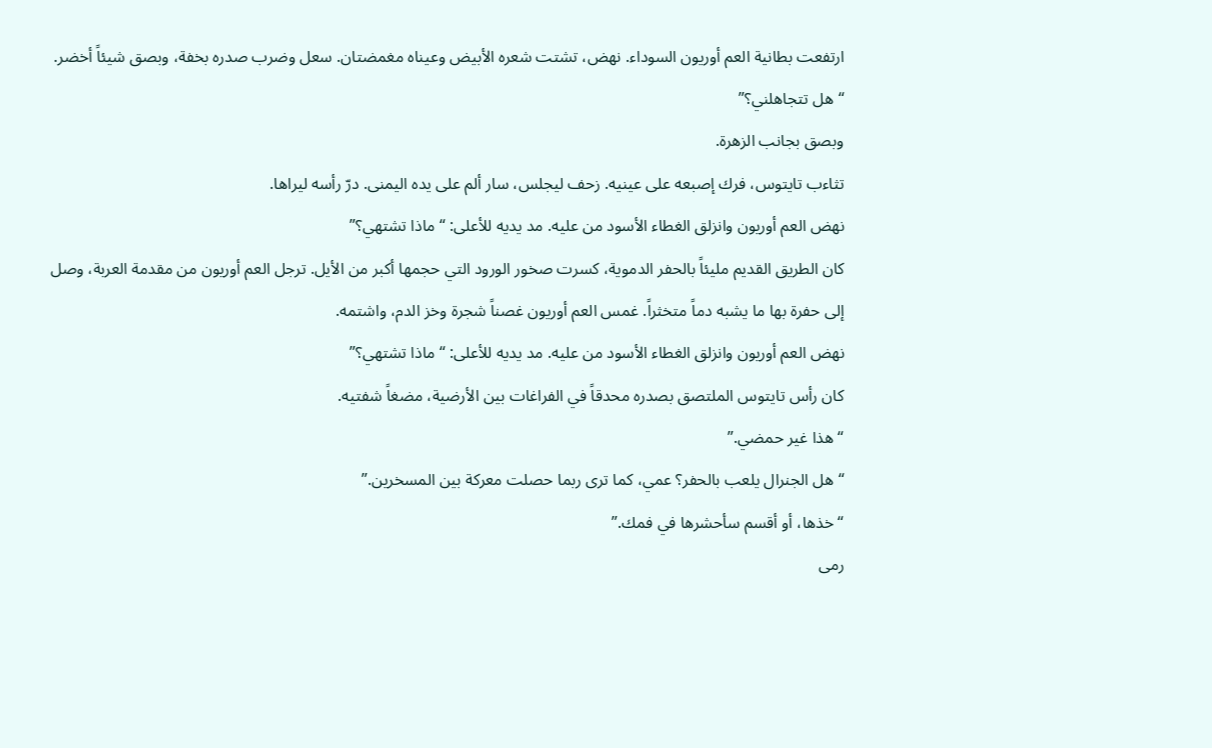ارتفعت بطانية العم أوريون السوداء. نهض، تشتت شعره الأبيض وعيناه مغمضتان. سعل وضرب صدره بخفة، وبصق شيئاً أخضر.
“هل تتجاهلني؟”
وبصق بجانب الزهرة.
تثاءب تايتوس، فرك إصبعه على عينيه. زحف ليجلس، سار ألم على يده اليمنى. درّ رأسه ليراها.
نهض العم أوريون وانزلق الغطاء الأسود من عليه. مد يديه للأعلى: “ماذا تشتهي؟”
كان الطريق القديم مليئاً بالحفر الدموية، كسرت صخور الورود التي حجمها أكبر من الأيل. ترجل العم أوريون من مقدمة العربة، وصل إلى حفرة بها ما يشبه دماً متخثراً. غمس العم أوريون غصناً شجرة وخز الدم، واشتمه.
نهض العم أوريون وانزلق الغطاء الأسود من عليه. مد يديه للأعلى: “ماذا تشتهي؟”
كان رأس تايتوس الملتصق بصدره محدقاً في الفراغات بين الأرضية، مضغاً شفتيه.
“هذا غير حمضي.”
“هل الجنرال يلعب بالحفر؟ عمي، كما ترى ربما حصلت معركة بين المسخرين.”
“خذها، أو أقسم سأحشرها في فمك.”
رمى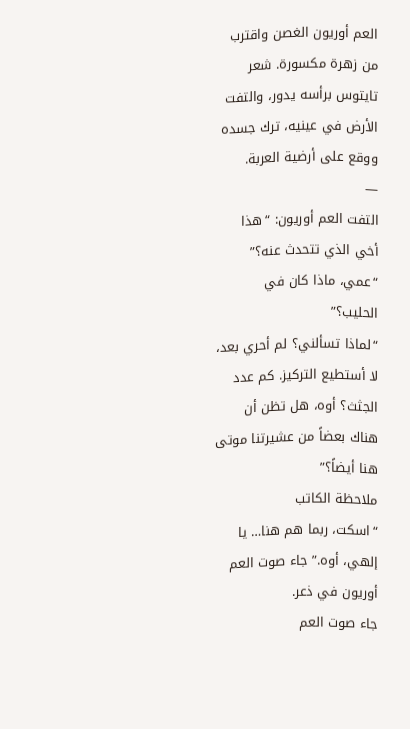العم أوريون الغصن واقترب من زهرة مكسورة. شعر تايتوس برأسه يدور، والتفت الأرض في عينيه، ترك جسده ووقع على أرضية العربة.
—
التفت العم أوريون: “هذا أخي الذي تتحدث عنه؟”
“عمي، ماذا كان في الحليب؟”
“لماذا تسألني؟ لم أحري بعد، لا أستطيع التركيز. كم عدد الجثث؟ أوه، هل تظن أن هناك بعضاً من عشيرتنا موتى هنا أيضاً؟”
ملاحظة الكاتب
“اسكت، ربما هم هنا… يا إلهي، أوه.” جاء صوت العم أوريون في ذعر.
جاء صوت العم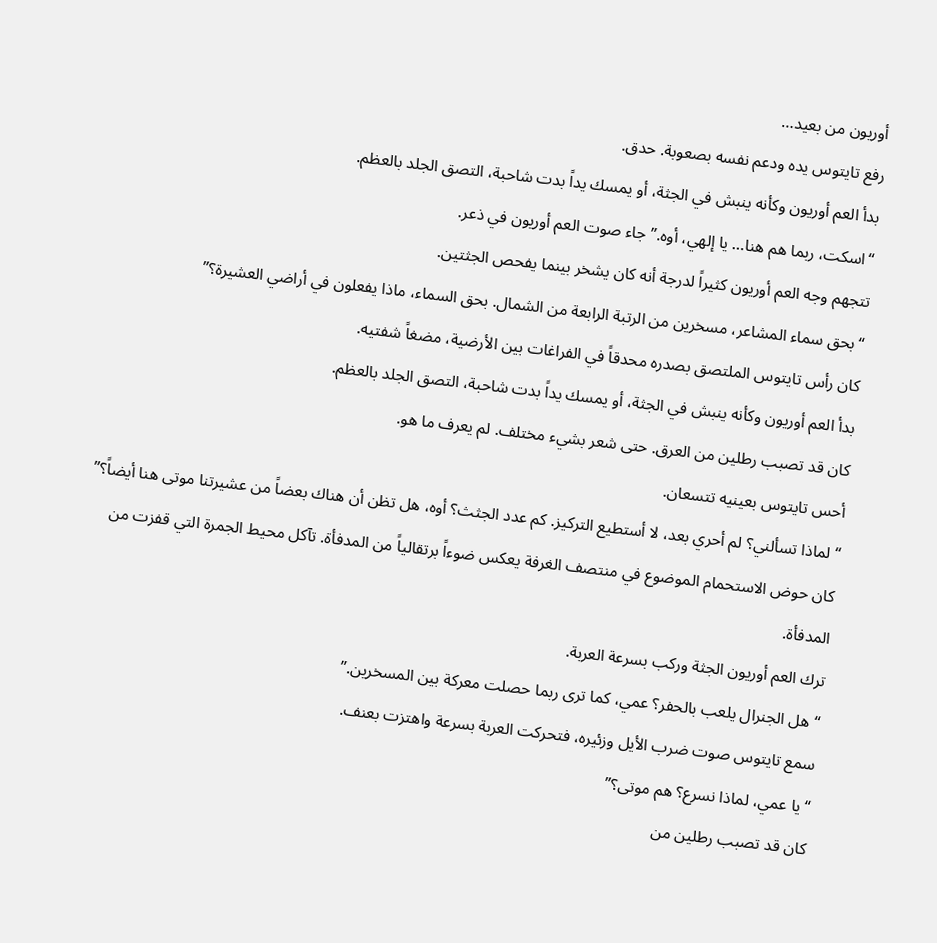أوريون من بعيد…
رفع تايتوس يده ودعم نفسه بصعوبة. حدق.
بدأ العم أوريون وكأنه ينبش في الجثة، أو يمسك يداً بدت شاحبة، التصق الجلد بالعظم.
“اسكت، ربما هم هنا… يا إلهي، أوه.” جاء صوت العم أوريون في ذعر.
تتجهم وجه العم أوريون كثيراً لدرجة أنه كان يشخر بينما يفحص الجثتين.
“بحق سماء المشاعر، مسخرين من الرتبة الرابعة من الشمال. بحق السماء، ماذا يفعلون في أراضي العشيرة؟”
كان رأس تايتوس الملتصق بصدره محدقاً في الفراغات بين الأرضية، مضغاً شفتيه.
بدأ العم أوريون وكأنه ينبش في الجثة، أو يمسك يداً بدت شاحبة، التصق الجلد بالعظم.
كان قد تصبب رطلين من العرق. حتى شعر بشيء مختلف. لم يعرف ما هو.
أحس تايتوس بعينيه تتسعان.
“لماذا تسألني؟ لم أحري بعد، لا أستطيع التركيز. كم عدد الجثث؟ أوه، هل تظن أن هناك بعضاً من عشيرتنا موتى هنا أيضاً؟”
كان حوض الاستحمام الموضوع في منتصف الغرفة يعكس ضوءاً برتقالياً من المدفأة. تآكل محيط الجمرة التي قفزت من المدفأة.
ترك العم أوريون الجثة وركب بسرعة العربة.
“هل الجنرال يلعب بالحفر؟ عمي، كما ترى ربما حصلت معركة بين المسخرين.”
سمع تايتوس صوت ضرب الأيل وزئيره، فتحركت العربة بسرعة واهتزت بعنف.
“يا عمي، لماذا نسرع؟ هم موتى؟”
كان قد تصبب رطلين من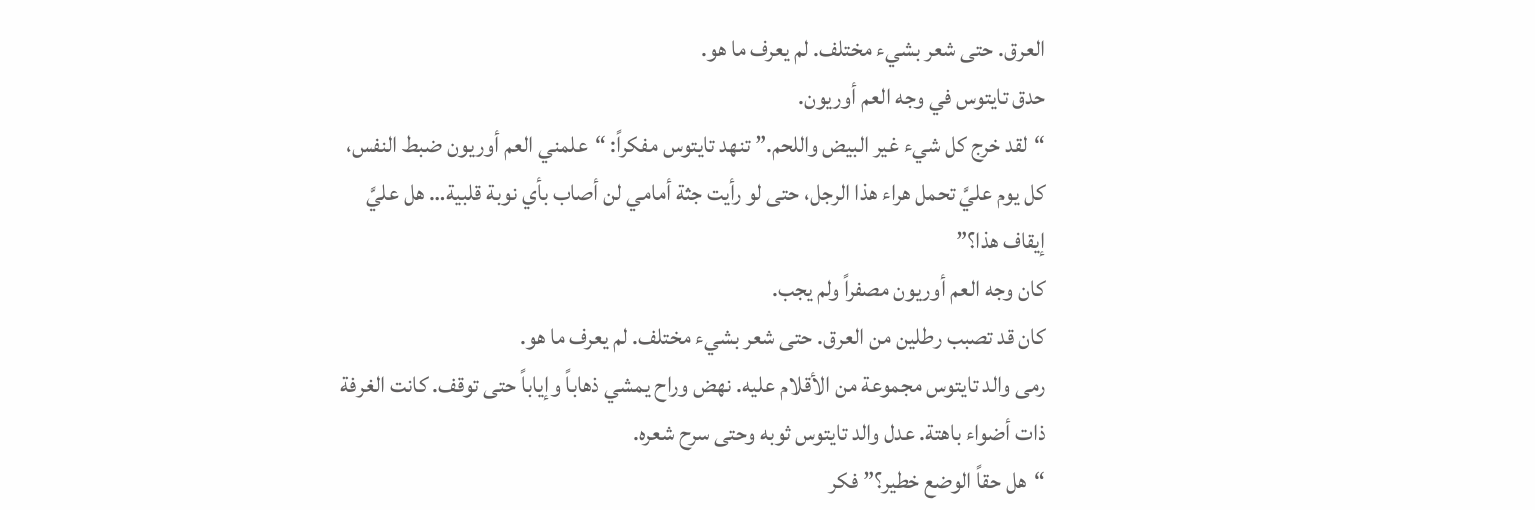العرق. حتى شعر بشيء مختلف. لم يعرف ما هو.
حدق تايتوس في وجه العم أوريون.
“لقد خرج كل شيء غير البيض واللحم.” تنهد تايتوس مفكراً: “علمني العم أوريون ضبط النفس، كل يوم عليَّ تحمل هراء هذا الرجل، حتى لو رأيت جثة أمامي لن أصاب بأي نوبة قلبية… هل عليَّ إيقاف هذا؟”
كان وجه العم أوريون مصفراً ولم يجب.
كان قد تصبب رطلين من العرق. حتى شعر بشيء مختلف. لم يعرف ما هو.
رمى والد تايتوس مجموعة من الأقلام عليه. نهض وراح يمشي ذهاباً وإياباً حتى توقف. كانت الغرفة ذات أضواء باهتة. عدل والد تايتوس ثوبه وحتى سرح شعره.
“هل حقاً الوضع خطير؟” فكر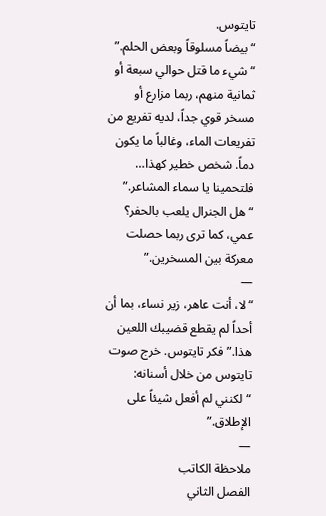تايتوس.
“بيضاً مسلوقاً وبعض الحلم.”
“شيء ما قتل حوالي سبعة أو ثمانية منهم، ربما مزارع أو مسخر قوي جداً، لديه تفريع من تفريعات الماء، وغالباً ما يكون دماً. شخص خطير كهذا… فلتحمينا يا سماء المشاعر.”
“هل الجنرال يلعب بالحفر؟ عمي، كما ترى ربما حصلت معركة بين المسخرين.”
—
“لا، أنت عاهر، زير نساء، بما أن أحداً لم يقطع قضيبك اللعين هذا.” فكر تايتوس. خرج صوت تايتوس من خلال أسنانه: “لكنني لم أفعل شيئاً على الإطلاق.”
—
ملاحظة الكاتب
الفصل الثاني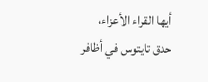أيها القراء الأعزاء،
حدق تايتوس في أظافر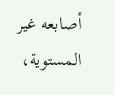أصابعه غير المستوية،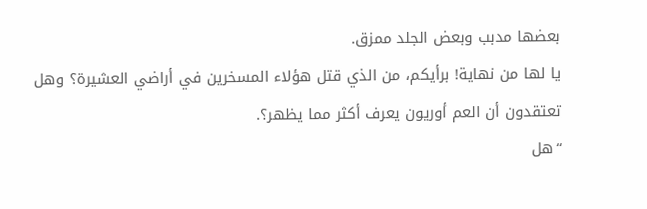بعضها مدبب وبعض الجلد ممزق.
يا لها من نهاية! برأيكم، من الذي قتل هؤلاء المسخرين في أراضي العشيرة؟ وهل تعتقدون أن العم أوريون يعرف أكثر مما يظهر؟.
“هل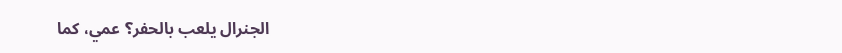الجنرال يلعب بالحفر؟ عمي، كما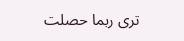ترى ربما حصلت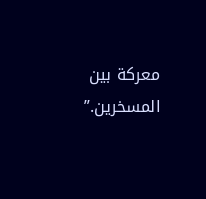معركة بين المسخرين.”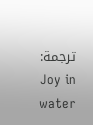ترجمة: Joy in water